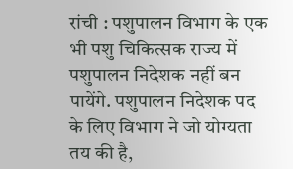रांची : पशुपालन विभाग के एक भी पशु चिकित्सक राज्य में पशुपालन निदेशक नहीं बन पायेंगे. पशुपालन निदेशक पद के लिए विभाग ने जो योग्यता तय की है,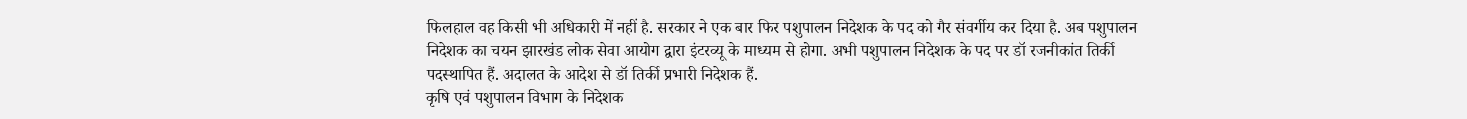फिलहाल वह किसी भी अधिकारी में नहीं है. सरकार ने एक बार फिर पशुपालन निदेशक के पद को गैर संवर्गीय कर दिया है. अब पशुपालन निदेशक का चयन झारखंड लोक सेवा आयोग द्वारा इंटरव्यू के माध्यम से होगा. अभी पशुपालन निदेशक के पद पर डॉ रजनीकांत तिर्की पदस्थापित हैं. अदालत के आदेश से डॉ तिर्की प्रभारी निदेशक हैं.
कृषि एवं पशुपालन विभाग के निदेशक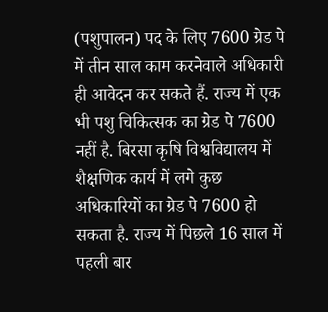(पशुपालन) पद के लिए 7600 ग्रेड पे में तीन साल काम करनेवाले अधिकारी ही आवेदन कर सकते हैं. राज्य में एक भी पशु चिकित्सक का ग्रेड पे 7600 नहीं है. बिरसा कृषि विश्वविद्यालय में शैक्षणिक कार्य में लगे कुछ अधिकारियों का ग्रेड पे 7600 हो सकता है. राज्य में पिछले 16 साल में पहली बार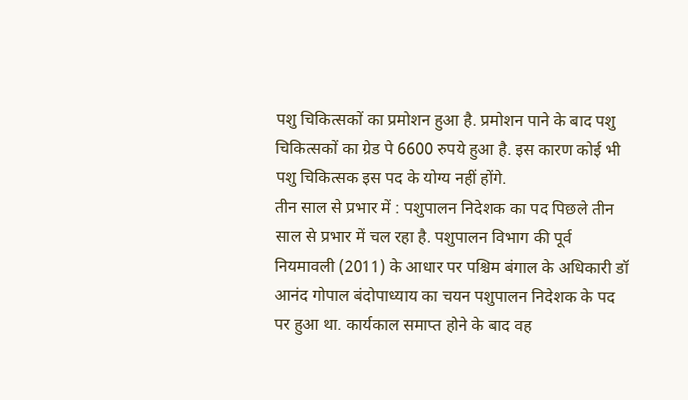पशु चिकित्सकों का प्रमोशन हुआ है. प्रमोशन पाने के बाद पशु चिकित्सकों का ग्रेड पे 6600 रुपये हुआ है. इस कारण कोई भी पशु चिकित्सक इस पद के योग्य नहीं होंगे.
तीन साल से प्रभार में : पशुपालन निदेशक का पद पिछले तीन साल से प्रभार में चल रहा है. पशुपालन विभाग की पूर्व नियमावली (2011) के आधार पर पश्चिम बंगाल के अधिकारी डॉ आनंद गोपाल बंदोपाध्याय का चयन पशुपालन निदेशक के पद पर हुआ था. कार्यकाल समाप्त होने के बाद वह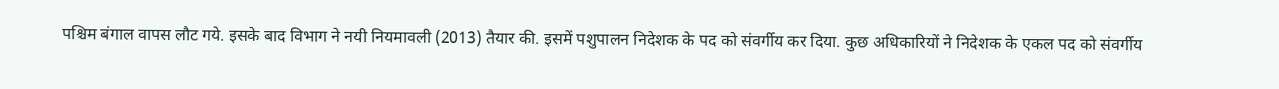पश्चिम बंगाल वापस लौट गये. इसके बाद विभाग ने नयी नियमावली (2013) तैयार की. इसमें पशुपालन निदेशक के पद को संवर्गीय कर दिया. कुछ अधिकारियों ने निदेशक के एकल पद को संवर्गीय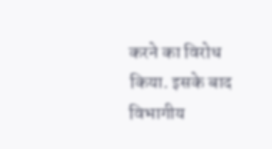करने का विरोध किया. इसके बाद विभागीय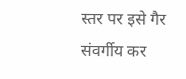स्तर पर इसे गैर संवर्गीय कर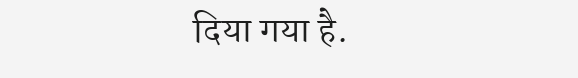दिया गया है.